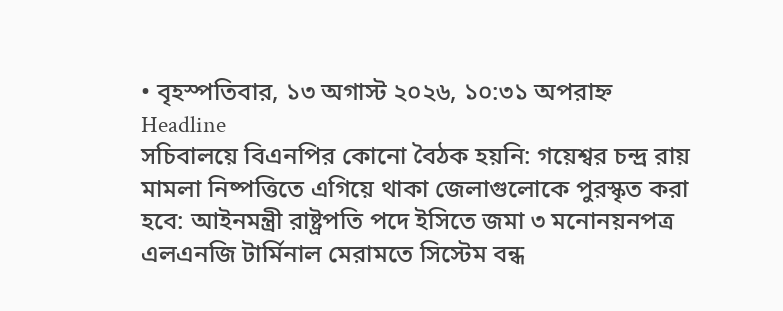• বৃহস্পতিবার, ১৩ অগাস্ট ২০২৬, ১০:৩১ অপরাহ্ন
Headline
সচিবালয়ে বিএনপির কোনো বৈঠক হয়নি: গয়েশ্বর চন্দ্র রায় মামলা নিষ্পত্তিতে এগিয়ে থাকা জেলাগুলোকে পুরস্কৃত করা হবে: আইনমন্ত্রী রাষ্ট্রপতি পদে ইসিতে জমা ৩ মনোনয়নপত্র এলএনজি টার্মিনাল মেরামতে সিস্টেম বন্ধ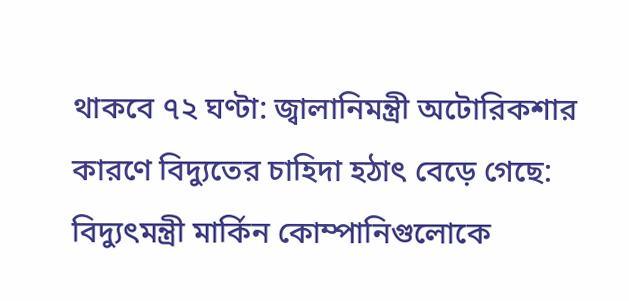থাকবে ৭২ ঘণ্টা: জ্বালানিমন্ত্রী অটোরিকশার কারণে বিদ্যুতের চাহিদা হঠাৎ বেড়ে গেছে: বিদ্যুৎমন্ত্রী মার্কিন কোম্পানিগুলোকে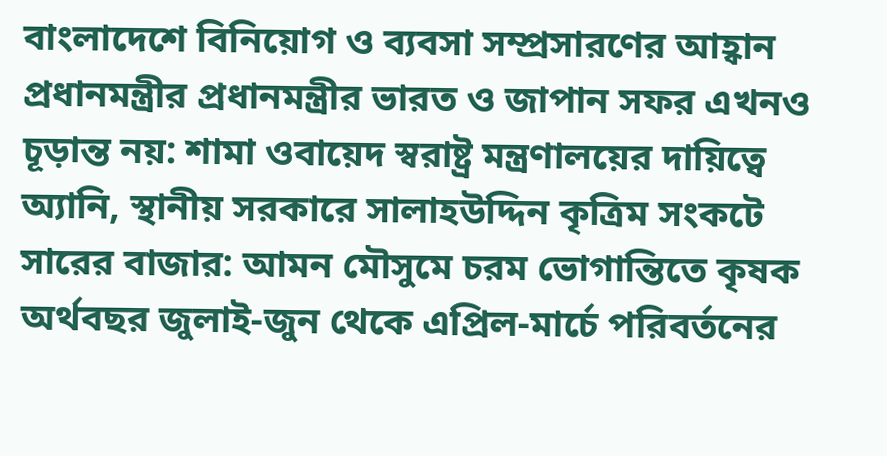বাংলাদেশে বিনিয়োগ ও ব্যবসা সম্প্রসারণের আহ্বান প্রধানমন্ত্রীর প্রধানমন্ত্রীর ভারত ও জাপান সফর এখনও চূড়ান্ত নয়: শামা ওবায়েদ স্বরাষ্ট্র মন্ত্রণালয়ের দায়িত্বে অ্যানি, স্থানীয় সরকারে সালাহউদ্দিন কৃত্রিম সংকটে সারের বাজার: আমন মৌসুমে চরম ভোগান্তিতে কৃষক অর্থবছর জুলাই-জুন থেকে এপ্রিল-মার্চে পরিবর্তনের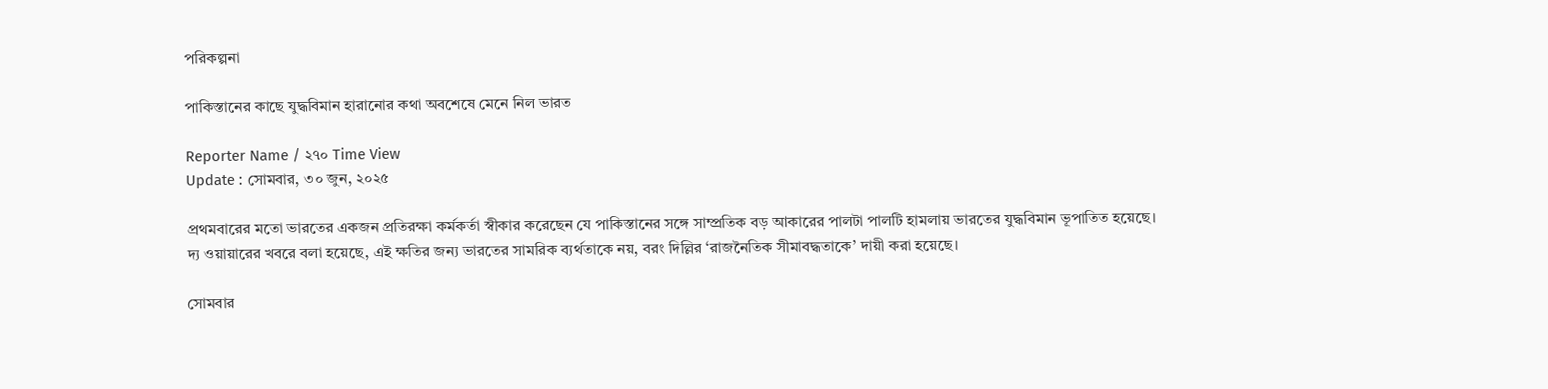পরিকল্পনা

পাকিস্তানের কাছে যুদ্ধবিমান হারানোর কথা অবশেষে মেনে নিল ভারত

Reporter Name / ২৭০ Time View
Update : সোমবার, ৩০ জুন, ২০২৫

প্রথমবারের মতো ভারতের একজন প্রতিরক্ষা কর্মকর্তা স্বীকার করেছেন যে পাকিস্তানের সঙ্গে সাম্প্রতিক বড় আকারের পালটা পালটি হামলায় ভারতের যুদ্ধবিমান ভূপাতিত হয়েছে। দ্য ওয়ায়ারের খবরে বলা হয়েছে, এই ক্ষতির জন্য ভারতের সামরিক ব্যর্থতাকে নয়, বরং দিল্লির ‘রাজনৈতিক সীমাবদ্ধতাকে’ দায়ী করা হয়েছে।

সোমবার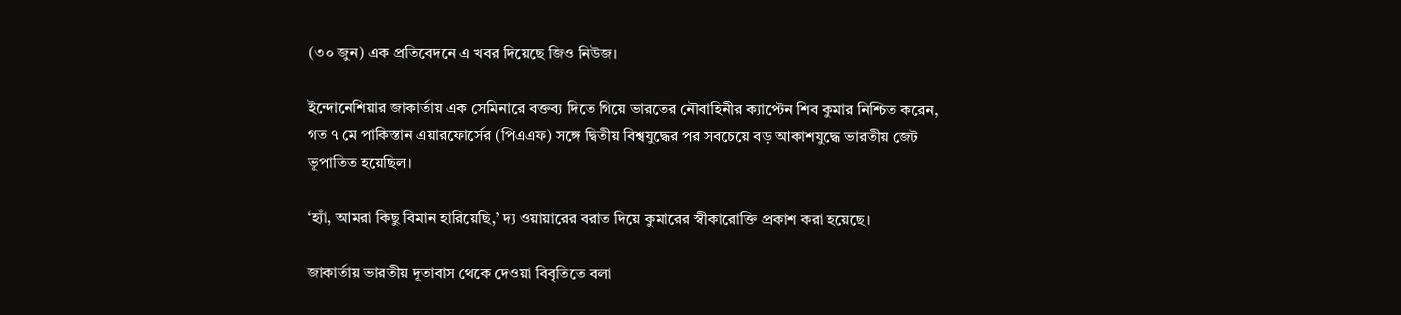(৩০ জুন) এক প্রতিবেদনে এ খবর দিয়েছে জিও নিউজ।

ইন্দোনেশিয়ার জাকার্তায় এক সেমিনারে বক্তব্য দিতে গিয়ে ভারতের নৌবাহিনীর ক্যাপ্টেন শিব কুমার নিশ্চিত করেন, গত ৭ মে পাকিস্তান এয়ারফোর্সের (পিএএফ) সঙ্গে দ্বিতীয় বিশ্বযুদ্ধের পর সবচেয়ে বড় আকাশযুদ্ধে ভারতীয় জেট ভূপাতিত হয়েছিল।

‘হ্যাঁ, আমরা কিছু বিমান হারিয়েছি,’ দ্য ওয়ায়ারের বরাত দিয়ে কুমারের স্বীকারোক্তি প্রকাশ করা হয়েছে।

জাকার্তায় ভারতীয় দূতাবাস থেকে দেওয়া বিবৃতিতে বলা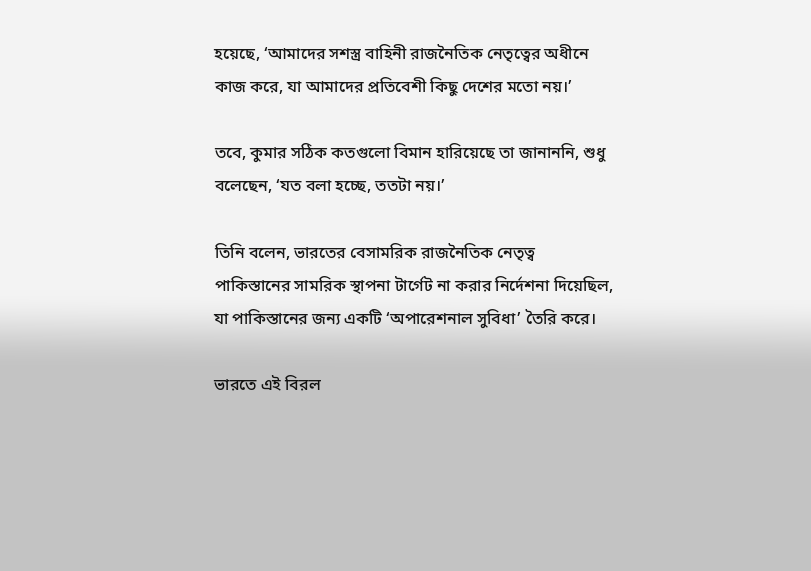হয়েছে, ‘আমাদের সশস্ত্র বাহিনী রাজনৈতিক নেতৃত্বের অধীনে কাজ করে, যা আমাদের প্রতিবেশী কিছু দেশের মতো নয়।’

তবে, কুমার সঠিক কতগুলো বিমান হারিয়েছে তা জানাননি, শুধু বলেছেন, ‘যত বলা হচ্ছে, ততটা নয়।’

তিনি বলেন, ভারতের বেসামরিক রাজনৈতিক নেতৃত্ব পাকিস্তানের সামরিক স্থাপনা টার্গেট না করার নির্দেশনা দিয়েছিল, যা পাকিস্তানের জন্য একটি ‘অপারেশনাল সুবিধা’ তৈরি করে।

ভারতে এই বিরল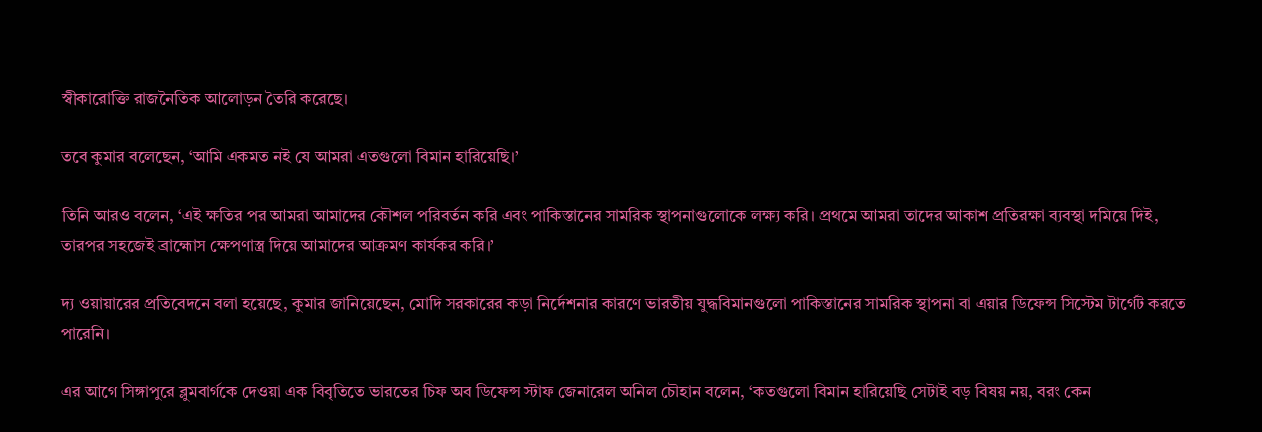স্বীকারোক্তি রাজনৈতিক আলোড়ন তৈরি করেছে।

তবে কুমার বলেছেন, ‘আমি একমত নই যে আমরা এতগুলো বিমান হারিয়েছি।’

তিনি আরও বলেন, ‘এই ক্ষতির পর আমরা আমাদের কৌশল পরিবর্তন করি এবং পাকিস্তানের সামরিক স্থাপনাগুলোকে লক্ষ্য করি। প্রথমে আমরা তাদের আকাশ প্রতিরক্ষা ব্যবস্থা দমিয়ে দিই, তারপর সহজেই ব্রাহ্মোস ক্ষেপণাস্ত্র দিয়ে আমাদের আক্রমণ কার্যকর করি।’

দ্য ওয়ায়ারের প্রতিবেদনে বলা হয়েছে, কুমার জানিয়েছেন, মোদি সরকারের কড়া নির্দেশনার কারণে ভারতীয় যুদ্ধবিমানগুলো পাকিস্তানের সামরিক স্থাপনা বা এয়ার ডিফেন্স সিস্টেম টার্গেট করতে পারেনি।

এর আগে সিঙ্গাপুরে ব্লুমবার্গকে দেওয়া এক বিবৃতিতে ভারতের চিফ অব ডিফেন্স স্টাফ জেনারেল অনিল চৌহান বলেন, ‘কতগুলো বিমান হারিয়েছি সেটাই বড় বিষয় নয়, বরং কেন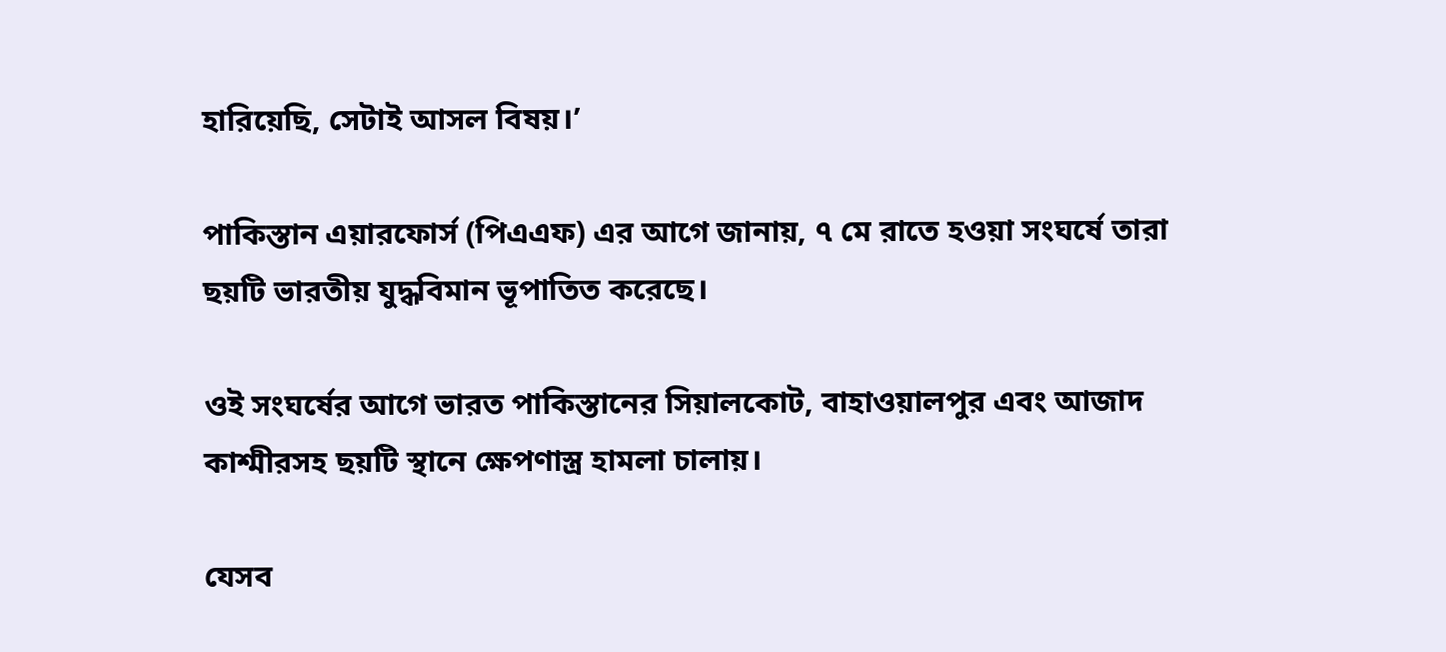হারিয়েছি, সেটাই আসল বিষয়।’

পাকিস্তান এয়ারফোর্স (পিএএফ) এর আগে জানায়, ৭ মে রাতে হওয়া সংঘর্ষে তারা ছয়টি ভারতীয় যুদ্ধবিমান ভূপাতিত করেছে।

ওই সংঘর্ষের আগে ভারত পাকিস্তানের সিয়ালকোট, বাহাওয়ালপুর এবং আজাদ কাশ্মীরসহ ছয়টি স্থানে ক্ষেপণাস্ত্র হামলা চালায়।

যেসব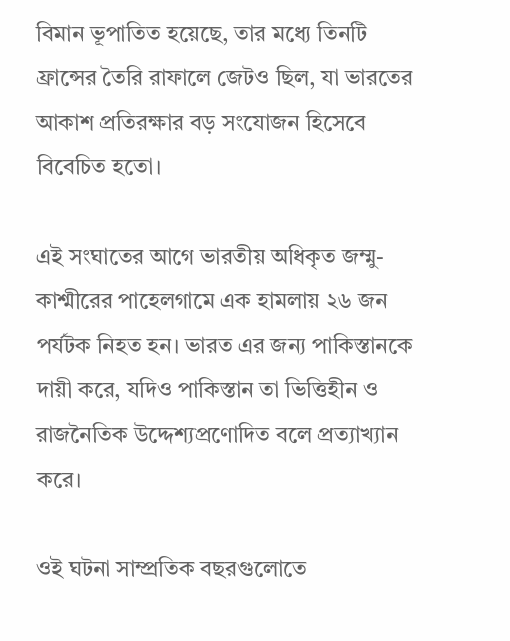বিমান ভূপাতিত হয়েছে, তার মধ্যে তিনটি ফ্রান্সের তৈরি রাফালে জেটও ছিল, যা ভারতের আকাশ প্রতিরক্ষার বড় সংযোজন হিসেবে বিবেচিত হতো।

এই সংঘাতের আগে ভারতীয় অধিকৃত জম্মু-কাশ্মীরের পাহেলগামে এক হামলায় ২৬ জন পর্যটক নিহত হন। ভারত এর জন্য পাকিস্তানকে দায়ী করে, যদিও পাকিস্তান তা ভিত্তিহীন ও রাজনৈতিক উদ্দেশ্যপ্রণোদিত বলে প্রত্যাখ্যান করে।

ওই ঘটনা সাম্প্রতিক বছরগুলোতে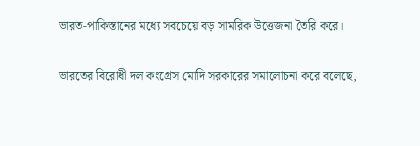ভারত-পাকিস্তানের মধ্যে সবচেয়ে বড় সামরিক উত্তেজনা তৈরি করে।

ভারতের বিরোধী দল কংগ্রেস মোদি সরকারের সমালোচনা করে বলেছে,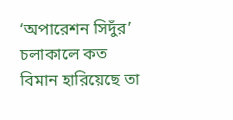‘অপারেশন সিদুঁর’ চলাকালে কত বিমান হারিয়েছে তা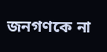জনগণকে না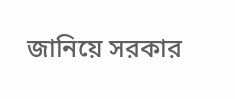জানিয়ে সরকার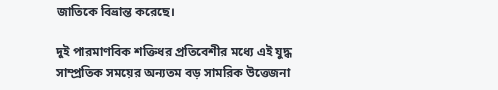জাতিকে বিভ্রান্ত করেছে।

দুই পারমাণবিক শক্তিধর প্রতিবেশীর মধ্যে এই যুদ্ধ সাম্প্রতিক সময়ের অন্যতম বড় সামরিক উত্তেজনা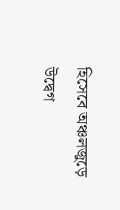হিসেবে অঞ্চলজুড়ে উদ্বেগ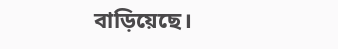বাড়িয়েছে।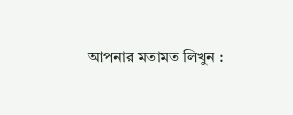আপনার মতামত লিখুন :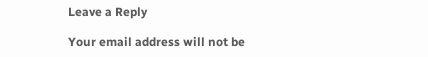Leave a Reply

Your email address will not be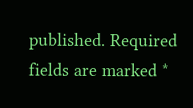published. Required fields are marked *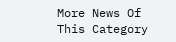More News Of This Category